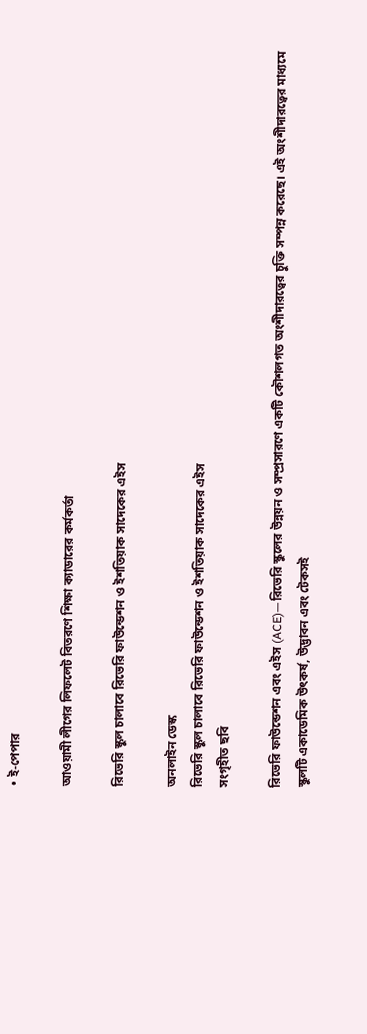• ই-পেপার

আওয়ামী লীগের লিফলেট বিতরণে শিক্ষা ক্যাডারের কর্মকর্তা

রিভেরি স্কুল চালাবে রিভেরি ফাউন্ডেশন ও ইশতিয়াক সাদেকের এইস

অনলাইন ডেস্ক
রিভেরি স্কুল চালাবে রিভেরি ফাউন্ডেশন ও ইশতিয়াক সাদেকের এইস
সংগৃহীত ছবি

রিভেরি ফাউন্ডেশন এবং এইস (ACE)—রিভেরি স্কুলের উন্নয়ন ও সম্প্রসারণে একটি কৌশলগত অংশীদারত্বের চুক্তি সম্পন্ন করেছে। এই অংশীদারত্বের মাধ্যমে স্কুলটি একাডেমিক উৎকর্ষ, উদ্ভাবন এবং টেকসই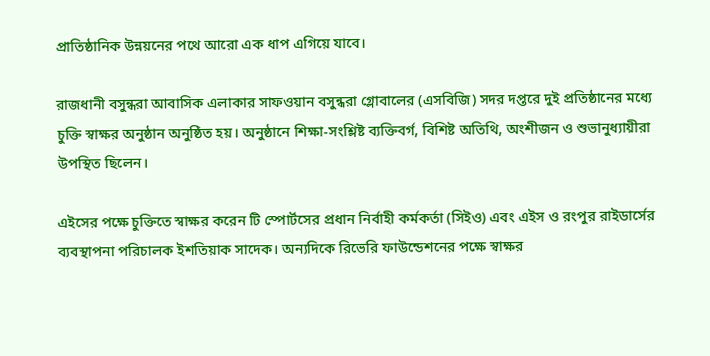প্রাতিষ্ঠানিক উন্নয়নের পথে আরো এক ধাপ এগিয়ে যাবে।

রাজধানী বসুন্ধরা আবাসিক এলাকার সাফওয়ান বসুন্ধরা গ্লোবালের (এসবিজি) সদর দপ্তরে দুই প্রতিষ্ঠানের মধ্যে চুক্তি স্বাক্ষর অনুষ্ঠান অনুষ্ঠিত হয়। অনুষ্ঠানে শিক্ষা-সংশ্লিষ্ট ব্যক্তিবর্গ, বিশিষ্ট অতিথি, অংশীজন ও শুভানুধ্যায়ীরা উপস্থিত ছিলেন।

এইসের পক্ষে চুক্তিতে স্বাক্ষর করেন টি স্পোর্টসের প্রধান নির্বাহী কর্মকর্তা (সিইও) এবং এইস ও রংপুর রাইডার্সের ব্যবস্থাপনা পরিচালক ইশতিয়াক সাদেক। অন্যদিকে রিভেরি ফাউন্ডেশনের পক্ষে স্বাক্ষর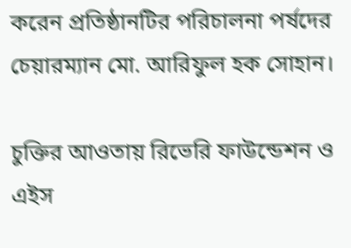করেন প্রতিষ্ঠানটির পরিচালনা পর্ষদের চেয়ারম্যান মো. আরিফুল হক সোহান।

চুক্তির আওতায় রিভেরি ফাউন্ডেশন ও এইস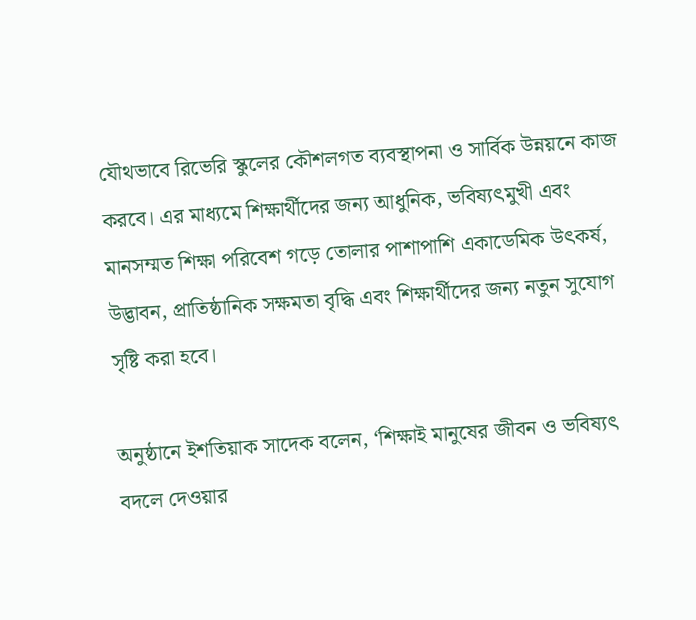যৌথভাবে রিভেরি স্কুলের কৌশলগত ব্যবস্থাপনা ও সার্বিক উন্নয়নে কাজ করবে। এর মাধ্যমে শিক্ষার্থীদের জন্য আধুনিক, ভবিষ্যৎমুখী এবং মানসম্মত শিক্ষা পরিবেশ গড়ে তোলার পাশাপাশি একাডেমিক উৎকর্ষ, উদ্ভাবন, প্রাতিষ্ঠানিক সক্ষমতা বৃদ্ধি এবং শিক্ষার্থীদের জন্য নতুন সুযোগ সৃষ্টি করা হবে।

অনুষ্ঠানে ইশতিয়াক সাদেক বলেন, ‘শিক্ষাই মানুষের জীবন ও ভবিষ্যৎ বদলে দেওয়ার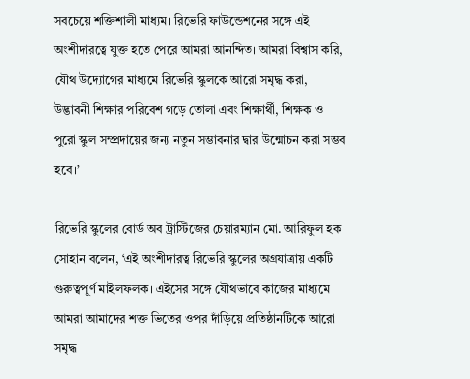সবচেয়ে শক্তিশালী মাধ্যম। রিভেরি ফাউন্ডেশনের সঙ্গে এই অংশীদারত্বে যুক্ত হতে পেরে আমরা আনন্দিত। আমরা বিশ্বাস করি, যৌথ উদ্যোগের মাধ্যমে রিভেরি স্কুলকে আরো সমৃদ্ধ করা, উদ্ভাবনী শিক্ষার পরিবেশ গড়ে তোলা এবং শিক্ষার্থী, শিক্ষক ও পুরো স্কুল সম্প্রদায়ের জন্য নতুন সম্ভাবনার দ্বার উন্মোচন করা সম্ভব হবে।’

রিভেরি স্কুলের বোর্ড অব ট্রাস্টিজের চেয়ারম্যান মো. আরিফুল হক সোহান বলেন, ‘এই অংশীদারত্ব রিভেরি স্কুলের অগ্রযাত্রায় একটি গুরুত্বপূর্ণ মাইলফলক। এইসের সঙ্গে যৌথভাবে কাজের মাধ্যমে আমরা আমাদের শক্ত ভিতের ওপর দাঁড়িয়ে প্রতিষ্ঠানটিকে আরো সমৃদ্ধ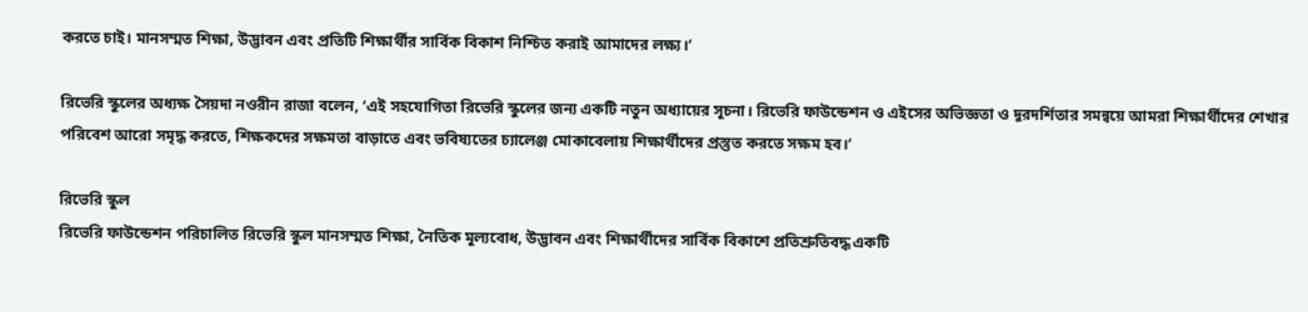করতে চাই। মানসম্মত শিক্ষা, উদ্ভাবন এবং প্রতিটি শিক্ষার্থীর সার্বিক বিকাশ নিশ্চিত করাই আমাদের লক্ষ্য।’

রিভেরি স্কুলের অধ্যক্ষ সৈয়দা নওরীন রাজা বলেন, ‘এই সহযোগিতা রিভেরি স্কুলের জন্য একটি নতুন অধ্যায়ের সূচনা। রিভেরি ফাউন্ডেশন ও এইসের অভিজ্ঞতা ও দূরদর্শিতার সমন্বয়ে আমরা শিক্ষার্থীদের শেখার পরিবেশ আরো সমৃদ্ধ করতে, শিক্ষকদের সক্ষমতা বাড়াতে এবং ভবিষ্যতের চ্যালেঞ্জ মোকাবেলায় শিক্ষার্থীদের প্রস্তুত করতে সক্ষম হব।’

রিভেরি স্কুল
রিভেরি ফাউন্ডেশন পরিচালিত রিভেরি স্কুল মানসম্মত শিক্ষা, নৈতিক মূল্যবোধ, উদ্ভাবন এবং শিক্ষার্থীদের সার্বিক বিকাশে প্রতিশ্রুতিবদ্ধ একটি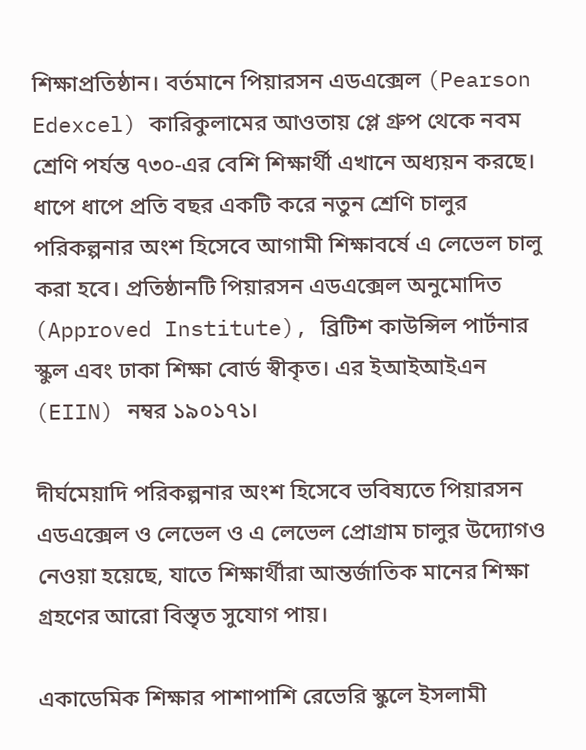শিক্ষাপ্রতিষ্ঠান। বর্তমানে পিয়ারসন এডএক্সেল (Pearson Edexcel) কারিকুলামের আওতায় প্লে গ্রুপ থেকে নবম শ্রেণি পর্যন্ত ৭৩০-এর বেশি শিক্ষার্থী এখানে অধ্যয়ন করছে। ধাপে ধাপে প্রতি বছর একটি করে নতুন শ্রেণি চালুর পরিকল্পনার অংশ হিসেবে আগামী শিক্ষাবর্ষে এ লেভেল চালু করা হবে। প্রতিষ্ঠানটি পিয়ারসন এডএক্সেল অনুমোদিত (Approved Institute), ব্রিটিশ কাউন্সিল পার্টনার স্কুল এবং ঢাকা শিক্ষা বোর্ড স্বীকৃত। এর ইআইআইএন (EIIN) নম্বর ১৯০১৭১।

দীর্ঘমেয়াদি পরিকল্পনার অংশ হিসেবে ভবিষ্যতে পিয়ারসন এডএক্সেল ও লেভেল ও এ লেভেল প্রোগ্রাম চালুর উদ্যোগও নেওয়া হয়েছে, যাতে শিক্ষার্থীরা আন্তর্জাতিক মানের শিক্ষা গ্রহণের আরো বিস্তৃত সুযোগ পায়।

একাডেমিক শিক্ষার পাশাপাশি রেভেরি স্কুলে ইসলামী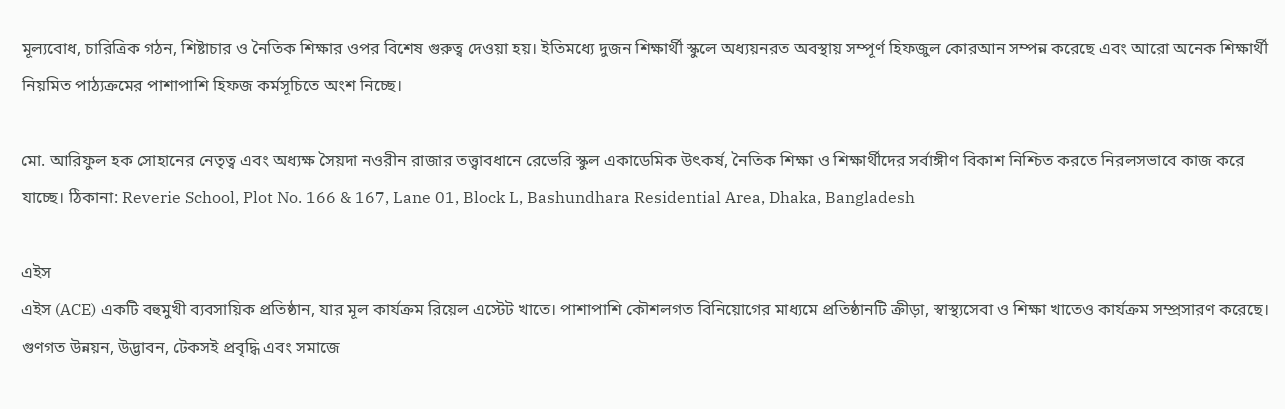মূল্যবোধ, চারিত্রিক গঠন, শিষ্টাচার ও নৈতিক শিক্ষার ওপর বিশেষ গুরুত্ব দেওয়া হয়। ইতিমধ্যে দুজন শিক্ষার্থী স্কুলে অধ্যয়নরত অবস্থায় সম্পূর্ণ হিফজুল কোরআন সম্পন্ন করেছে এবং আরো অনেক শিক্ষার্থী নিয়মিত পাঠ্যক্রমের পাশাপাশি হিফজ কর্মসূচিতে অংশ নিচ্ছে।

মো. আরিফুল হক সোহানের নেতৃত্ব এবং অধ্যক্ষ সৈয়দা নওরীন রাজার তত্ত্বাবধানে রেভেরি স্কুল একাডেমিক উৎকর্ষ, নৈতিক শিক্ষা ও শিক্ষার্থীদের সর্বাঙ্গীণ বিকাশ নিশ্চিত করতে নিরলসভাবে কাজ করে যাচ্ছে। ঠিকানা: Reverie School, Plot No. 166 & 167, Lane 01, Block L, Bashundhara Residential Area, Dhaka, Bangladesh

এইস
এইস (ACE) একটি বহুমুখী ব্যবসায়িক প্রতিষ্ঠান, যার মূল কার্যক্রম রিয়েল এস্টেট খাতে। পাশাপাশি কৌশলগত বিনিয়োগের মাধ্যমে প্রতিষ্ঠানটি ক্রীড়া, স্বাস্থ্যসেবা ও শিক্ষা খাতেও কার্যক্রম সম্প্রসারণ করেছে। গুণগত উন্নয়ন, উদ্ভাবন, টেকসই প্রবৃদ্ধি এবং সমাজে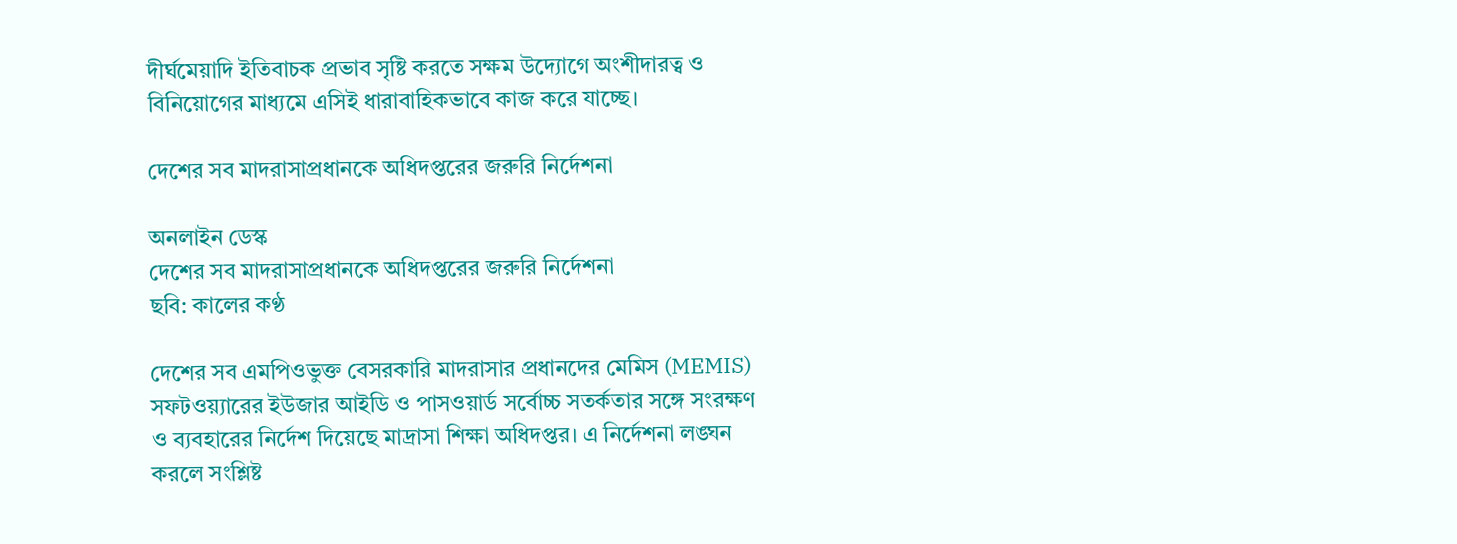দীর্ঘমেয়াদি ইতিবাচক প্রভাব সৃষ্টি করতে সক্ষম উদ্যোগে অংশীদারত্ব ও বিনিয়োগের মাধ্যমে এসিই ধারাবাহিকভাবে কাজ করে যাচ্ছে।

দেশের সব মাদরাসাপ্রধানকে অধিদপ্তরের জরুরি নির্দেশনা

অনলাইন ডেস্ক
দেশের সব মাদরাসাপ্রধানকে অধিদপ্তরের জরুরি নির্দেশনা
ছবি: কালের কণ্ঠ

দেশের সব এমপিওভুক্ত বেসরকারি মাদরাসার প্রধানদের মেমিস (MEMIS) সফটওয়্যারের ইউজার আইডি ও পাসওয়ার্ড সর্বোচ্চ সতর্কতার সঙ্গে সংরক্ষণ ও ব্যবহারের নির্দেশ দিয়েছে মাদ্রাসা শিক্ষা অধিদপ্তর। এ নির্দেশনা লঙ্ঘন করলে সংশ্লিষ্ট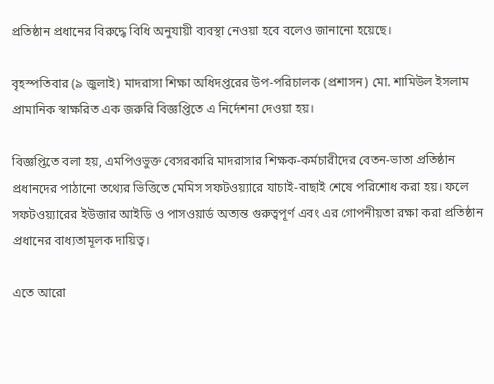প্রতিষ্ঠান প্রধানের বিরুদ্ধে বিধি অনুযায়ী ব্যবস্থা নেওয়া হবে বলেও জানানো হয়েছে।

বৃহস্পতিবার (৯ জুলাই) মাদরাসা শিক্ষা অধিদপ্তরের উপ-পরিচালক (প্রশাসন) মো. শামিউল ইসলাম প্রামানিক স্বাক্ষরিত এক জরুরি বিজ্ঞপ্তিতে এ নির্দেশনা দেওয়া হয়।

বিজ্ঞপ্তিতে বলা হয়, এমপিওভুক্ত বেসরকারি মাদরাসার শিক্ষক-কর্মচারীদের বেতন-ভাতা প্রতিষ্ঠান প্রধানদের পাঠানো তথ্যের ভিত্তিতে মেমিস সফটওয়্যারে যাচাই-বাছাই শেষে পরিশোধ করা হয়। ফলে সফটওয়্যারের ইউজার আইডি ও পাসওয়ার্ড অত্যন্ত গুরুত্বপূর্ণ এবং এর গোপনীয়তা রক্ষা করা প্রতিষ্ঠান প্রধানের বাধ্যতামূলক দায়িত্ব।

এতে আরো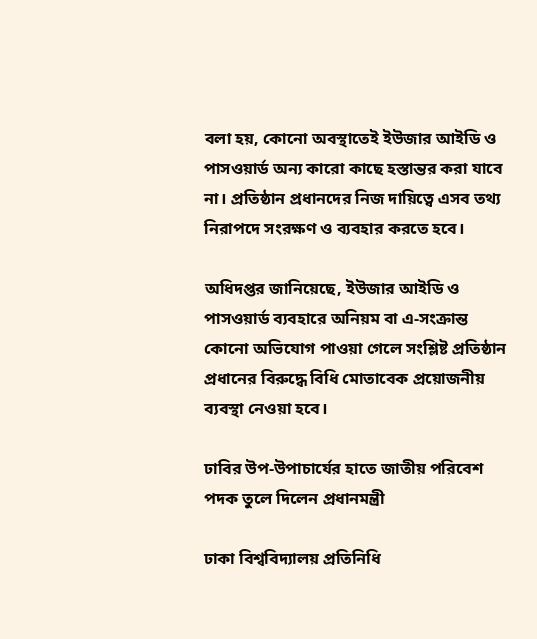বলা হয়, কোনো অবস্থাতেই ইউজার আইডি ও পাসওয়ার্ড অন্য কারো কাছে হস্তান্তর করা যাবে না। প্রতিষ্ঠান প্রধানদের নিজ দায়িত্বে এসব তথ্য নিরাপদে সংরক্ষণ ও ব্যবহার করতে হবে।

অধিদপ্তর জানিয়েছে, ইউজার আইডি ও পাসওয়ার্ড ব্যবহারে অনিয়ম বা এ-সংক্রান্ত কোনো অভিযোগ পাওয়া গেলে সংশ্লিষ্ট প্রতিষ্ঠান প্রধানের বিরুদ্ধে বিধি মোতাবেক প্রয়োজনীয় ব্যবস্থা নেওয়া হবে।

ঢাবির উপ-উপাচার্যের হাতে জাতীয় পরিবেশ পদক তুলে দিলেন প্রধানমন্ত্রী

ঢাকা বিশ্ববিদ্যালয় প্রতিনিধি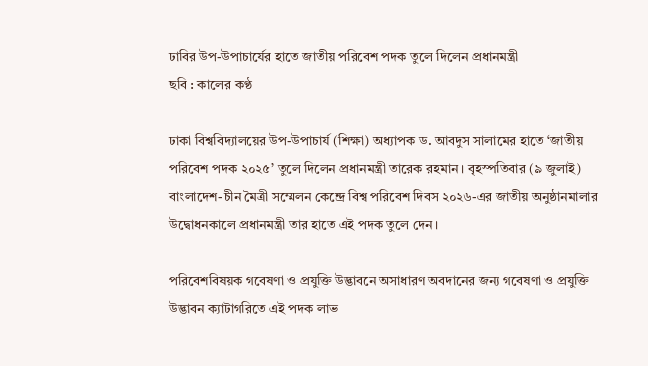ঢাবির উপ-উপাচার্যের হাতে জাতীয় পরিবেশ পদক তুলে দিলেন প্রধানমন্ত্রী
ছবি : কালের কণ্ঠ

ঢাকা বিশ্ববিদ্যালয়ের উপ-উপাচার্য (শিক্ষা) অধ্যাপক ড. আবদুস সালামের হাতে ‘জাতীয় পরিবেশ পদক ২০২৫’ তুলে দিলেন প্রধানমন্ত্রী তারেক রহমান। বৃহস্পতিবার (৯ জুলাই) বাংলাদেশ-চীন মৈত্রী সম্মেলন কেন্দ্রে বিশ্ব পরিবেশ দিবস ২০২৬-এর জাতীয় অনুষ্ঠানমালার উদ্বোধনকালে প্রধানমন্ত্রী তার হাতে এই পদক তুলে দেন।

পরিবেশবিষয়ক গবেষণা ও প্রযুক্তি উদ্ভাবনে অসাধারণ অবদানের জন্য গবেষণা ও প্রযুক্তি উদ্ভাবন ক্যাটাগরিতে এই পদক লাভ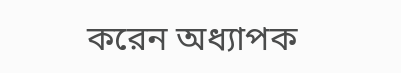করেন অধ্যাপক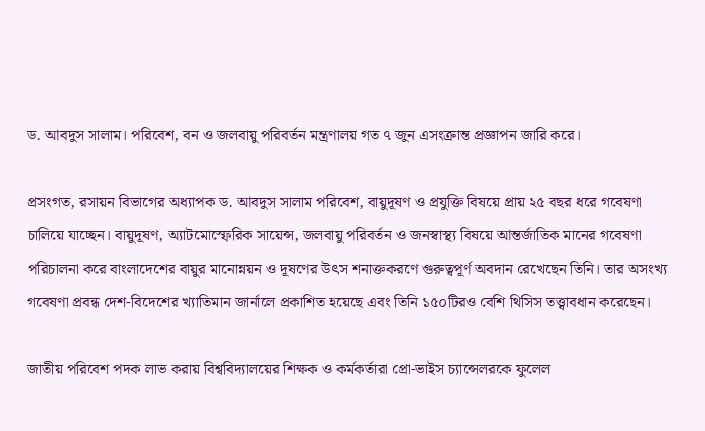ড. আবদুস সালাম। পরিবেশ, বন ও জলবায়ু পরিবর্তন মন্ত্রণালয় গত ৭ জুন এসংক্রান্ত প্রজ্ঞাপন জারি করে।

প্রসংগত, রসায়ন বিভাগের অধ্যাপক ড. আবদুস সালাম পরিবেশ, বায়ুদূষণ ও প্রযুক্তি বিষয়ে প্রায় ২৫ বছর ধরে গবেষণা চালিয়ে যাচ্ছেন। বায়ুদূষণ, অ্যাটমোস্ফেরিক সায়েন্স, জলবায়ু পরিবর্তন ও জনস্বাস্থ্য বিষয়ে আন্তর্জাতিক মানের গবেষণা পরিচালনা করে বাংলাদেশের বায়ুর মানোন্নয়ন ও দূষণের উৎস শনাক্তকরণে গুরুত্বপূর্ণ অবদান রেখেছেন তিনি। তার অসংখ্য গবেষণা প্রবন্ধ দেশ-বিদেশের খ্যাতিমান জার্নালে প্রকাশিত হয়েছে এবং তিনি ১৫০টিরও বেশি থিসিস তত্ত্বাবধান করেছেন।

জাতীয় পরিবেশ পদক লাভ করায় বিশ্ববিদ্যালয়ের শিক্ষক ও কর্মকর্তারা প্রো-ভাইস চ্যান্সেলরকে ফুলেল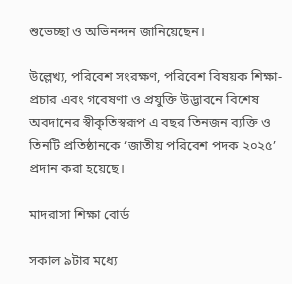শুভেচ্ছা ও অভিনন্দন জানিয়েছেন।

উল্লেখ্য, পরিবেশ সংরক্ষণ, পরিবেশ বিষয়ক শিক্ষা-প্রচার এবং গবেষণা ও প্রযুক্তি উদ্ভাবনে বিশেষ অবদানের স্বীকৃতিস্বরূপ এ বছর তিনজন ব্যক্তি ও তিনটি প্রতিষ্ঠানকে ‘জাতীয় পরিবেশ পদক ২০২৫’ প্রদান করা হয়েছে।

মাদরাসা শিক্ষা বোর্ড

সকাল ৯টার মধ্যে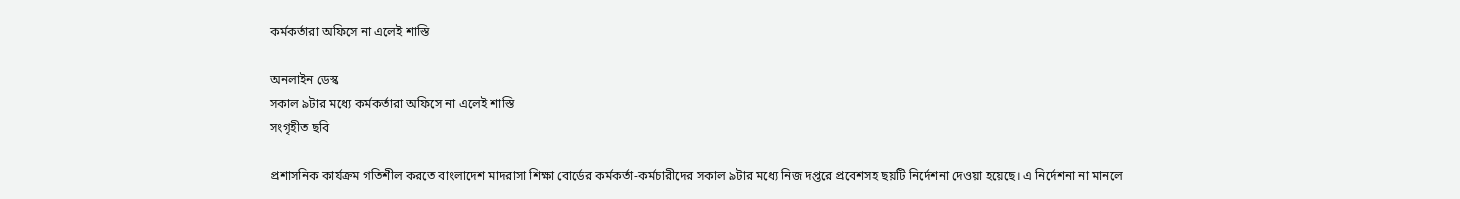কর্মকর্তারা অফিসে না এলেই শাস্তি

অনলাইন ডেস্ক
সকাল ৯টার মধ্যে কর্মকর্তারা অফিসে না এলেই শাস্তি
সংগৃহীত ছবি

প্রশাসনিক কার্যক্রম গতিশীল করতে বাংলাদেশ মাদরাসা শিক্ষা বোর্ডের কর্মকর্তা-কর্মচারীদের সকাল ৯টার মধ্যে নিজ দপ্তরে প্রবেশসহ ছয়টি নির্দেশনা দেওয়া হয়েছে। এ নির্দেশনা না মানলে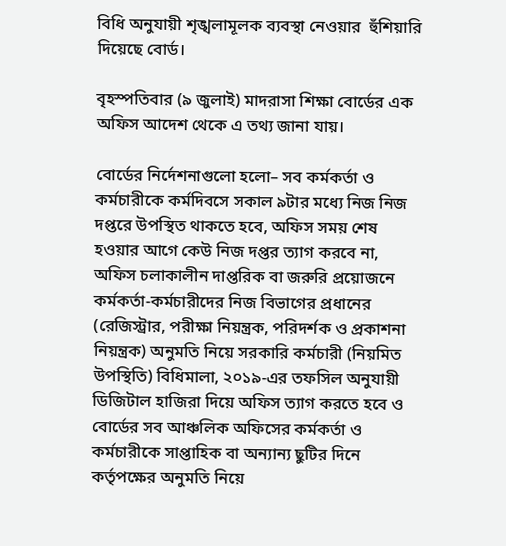বিধি অনুযায়ী শৃঙ্খলামূলক ব্যবস্থা নেওয়ার  হুঁশিয়ারি দিয়েছে বোর্ড।

বৃহস্পতিবার (৯ জুলাই) মাদরাসা শিক্ষা বোর্ডের এক অফিস আদেশ থেকে এ তথ্য জানা যায়।

বোর্ডের নির্দেশনাগুলো হলো– সব কর্মকর্তা ও কর্মচারীকে কর্মদিবসে সকাল ৯টার মধ্যে নিজ নিজ দপ্তরে উপস্থিত থাকতে হবে, অফিস সময় শেষ হওয়ার আগে কেউ নিজ দপ্তর ত্যাগ করবে না, অফিস চলাকালীন দাপ্তরিক বা জরুরি প্রয়োজনে কর্মকর্তা-কর্মচারীদের নিজ বিভাগের প্রধানের (রেজিস্ট্রার, পরীক্ষা নিয়ন্ত্রক, পরিদর্শক ও প্রকাশনা নিয়ন্ত্রক) অনুমতি নিয়ে সরকারি কর্মচারী (নিয়মিত উপস্থিতি) বিধিমালা, ২০১৯-এর তফসিল অনুযায়ী ডিজিটাল হাজিরা দিয়ে অফিস ত্যাগ করতে হবে ও বোর্ডের সব আঞ্চলিক অফিসের কর্মকর্তা ও কর্মচারীকে সাপ্তাহিক বা অন্যান্য ছুটির দিনে কর্তৃপক্ষের অনুমতি নিয়ে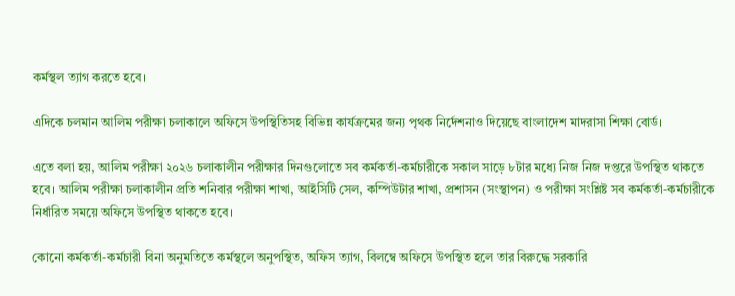কর্মস্থল ত্যাগ করতে হবে।

এদিকে চলমান আলিম পরীক্ষা চলাকালে অফিসে উপস্থিতিসহ বিভিন্ন কার্যক্রমের জন্য পৃথক নির্দেশনাও দিয়েছে বাংলাদেশ মাদরাসা শিক্ষা বোর্ড।

এতে বলা হয়, আলিম পরীক্ষা ২০২৬ চলাকালীন পরীক্ষার দিনগুলোতে সব কর্মকর্তা-কর্মচারীকে সকাল সাড়ে ৮টার মধ্যে নিজ নিজ দপ্তরে উপস্থিত থাকতে হবে। আলিম পরীক্ষা চলাকালীন প্রতি শনিবার পরীক্ষা শাখা, আইসিটি সেল, কম্পিউটার শাখা, প্রশাসন (সংস্থাপন) ও পরীক্ষা সংশ্লিষ্ট সব কর্মকর্তা-কর্মচারীকে নির্ধারিত সময়ে অফিসে উপস্থিত থাকতে হবে।

কোনো কর্মকর্তা-কর্মচারী বিনা অনুমতিতে কর্মস্থলে অনুপস্থিত, অফিস ত্যাগ, বিলম্বে অফিসে উপস্থিত হলে তার বিরুদ্ধে সরকারি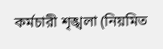কর্মচারী শৃঙ্খলা (নিয়মিত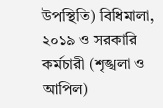উপস্থিতি) বিধিমালা, ২০১৯ ও সরকারি কর্মচারী (শৃঙ্খলা ও আপিল)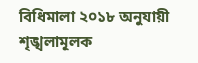বিধিমালা ২০১৮ অনুযায়ী শৃঙ্খলামূলক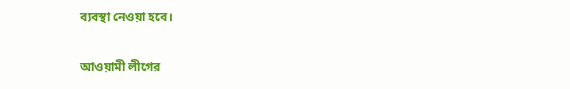ব্যবস্থা নেওয়া হবে।

আওয়ামী লীগের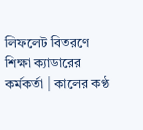লিফলেট বিতরণে শিক্ষা ক্যাডারের কর্মকর্তা | কালের কণ্ঠ